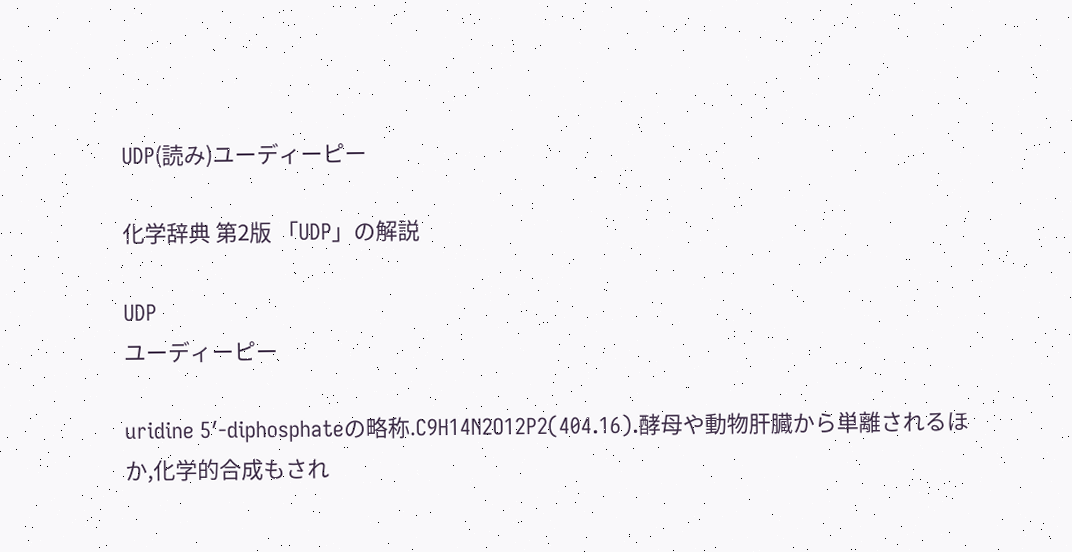UDP(読み)ユーディーピー

化学辞典 第2版 「UDP」の解説

UDP
ユーディーピー

uridine 5′-diphosphateの略称.C9H14N2O12P2(404.16).酵母や動物肝臓から単離されるほか,化学的合成もされ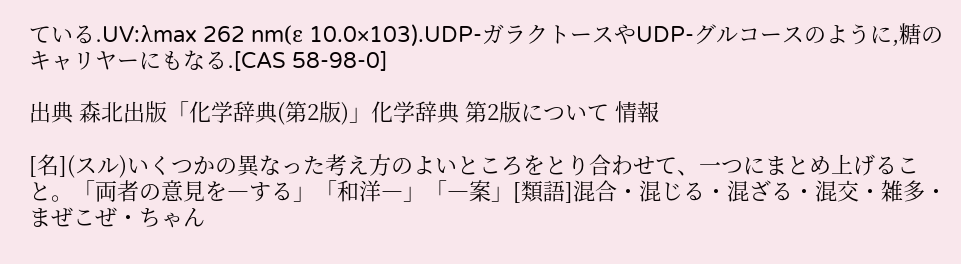ている.UV:λmax 262 nm(ε 10.0×103).UDP-ガラクトースやUDP-グルコースのように,糖のキャリヤーにもなる.[CAS 58-98-0]

出典 森北出版「化学辞典(第2版)」化学辞典 第2版について 情報

[名](スル)いくつかの異なった考え方のよいところをとり合わせて、一つにまとめ上げること。「両者の意見を―する」「和洋―」「―案」[類語]混合・混じる・混ざる・混交・雑多・まぜこぜ・ちゃん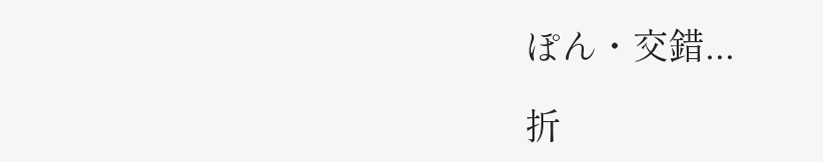ぽん・交錯...

折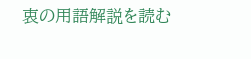衷の用語解説を読む